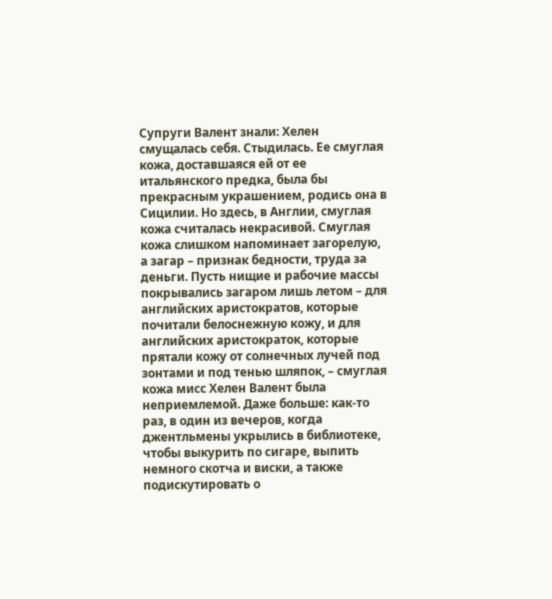Супруги Валент знали: Хелен смущалась себя. Стыдилась. Ее смуглая кожа, доставшаяся ей от ее итальянского предка, была бы прекрасным украшением, родись она в Сицилии. Но здесь, в Англии, смуглая кожа считалась некрасивой. Смуглая кожа слишком напоминает загорелую, а загар – признак бедности, труда за деньги. Пусть нищие и рабочие массы покрывались загаром лишь летом – для английских аристократов, которые почитали белоснежную кожу, и для английских аристократок, которые прятали кожу от солнечных лучей под зонтами и под тенью шляпок, – смуглая кожа мисс Хелен Валент была неприемлемой. Даже больше: как-то раз, в один из вечеров, когда джентльмены укрылись в библиотеке, чтобы выкурить по сигаре, выпить немного скотча и виски, а также подискутировать о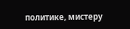политике, мистеру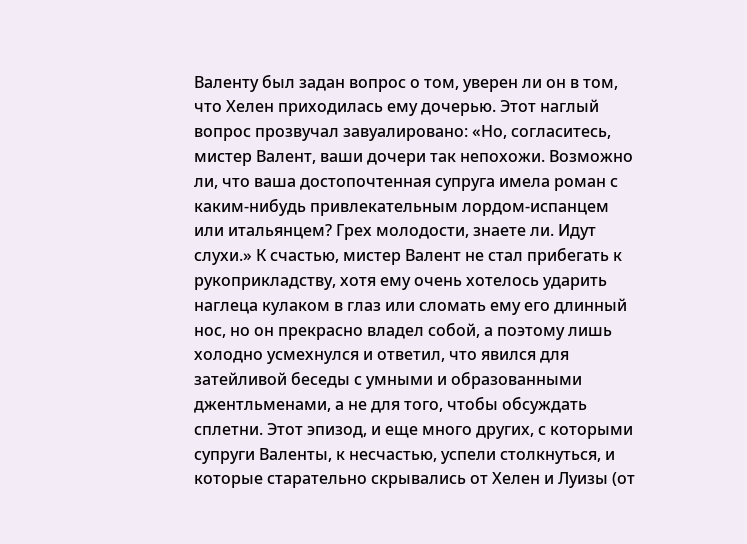Валенту был задан вопрос о том, уверен ли он в том, что Хелен приходилась ему дочерью. Этот наглый вопрос прозвучал завуалировано: «Но, согласитесь, мистер Валент, ваши дочери так непохожи. Возможно ли, что ваша достопочтенная супруга имела роман с каким-нибудь привлекательным лордом-испанцем или итальянцем? Грех молодости, знаете ли. Идут слухи.» К счастью, мистер Валент не стал прибегать к рукоприкладству, хотя ему очень хотелось ударить наглеца кулаком в глаз или сломать ему его длинный нос, но он прекрасно владел собой, а поэтому лишь холодно усмехнулся и ответил, что явился для затейливой беседы с умными и образованными джентльменами, а не для того, чтобы обсуждать сплетни. Этот эпизод, и еще много других, с которыми супруги Валенты, к несчастью, успели столкнуться, и которые старательно скрывались от Хелен и Луизы (от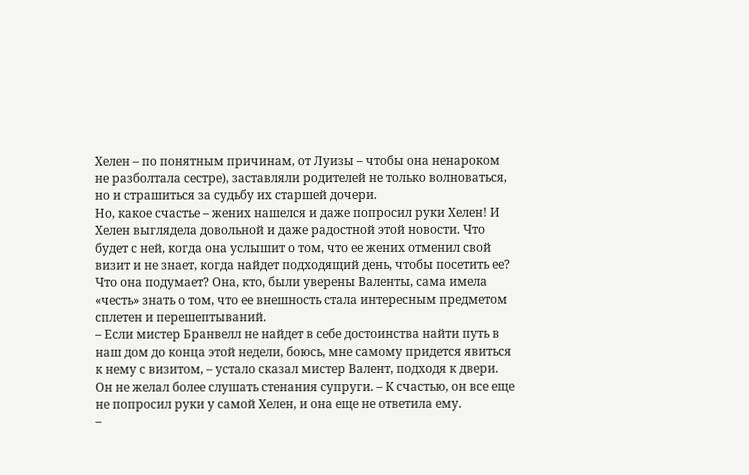Хелен – по понятным причинам, от Луизы – чтобы она ненароком не разболтала сестре), заставляли родителей не только волноваться, но и страшиться за судьбу их старшей дочери.
Но, какое счастье – жених нашелся и даже попросил руки Хелен! И Хелен выглядела довольной и даже радостной этой новости. Что будет с ней, когда она услышит о том, что ее жених отменил свой визит и не знает, когда найдет подходящий день, чтобы посетить ее? Что она подумает? Она, кто, были уверены Валенты, сама имела «честь» знать о том, что ее внешность стала интересным предметом сплетен и перешептываний.
– Если мистер Бранвелл не найдет в себе достоинства найти путь в наш дом до конца этой недели, боюсь, мне самому придется явиться к нему с визитом, – устало сказал мистер Валент, подходя к двери. Он не желал более слушать стенания супруги. – К счастью, он все еще не попросил руки у самой Хелен, и она еще не ответила ему.
–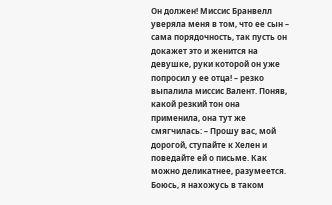Он должен! Миссис Бранвелл уверяла меня в том, что ее сын – сама порядочность, так пусть он докажет это и женится на девушке, руки которой он уже попросил у ее отца! – резко выпалила миссис Валент. Поняв, какой резкий тон она применила, она тут же смягчилась: – Прошу вас, мой дорогой, ступайте к Хелен и поведайте ей о письме. Как можно деликатнее, разумеется. Боюсь, я нахожусь в таком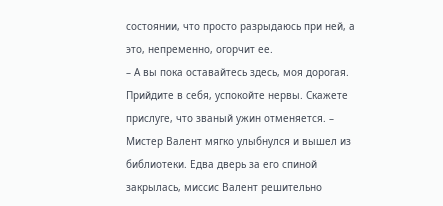состоянии, что просто разрыдаюсь при ней, а это, непременно, огорчит ее.
– А вы пока оставайтесь здесь, моя дорогая. Прийдите в себя, успокойте нервы. Скажете прислуге, что званый ужин отменяется. – Мистер Валент мягко улыбнулся и вышел из библиотеки. Едва дверь за его спиной закрылась, миссис Валент решительно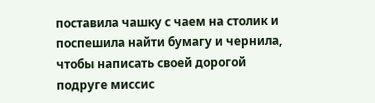поставила чашку с чаем на столик и поспешила найти бумагу и чернила, чтобы написать своей дорогой подруге миссис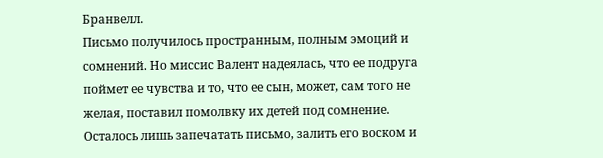Бранвелл.
Письмо получилось пространным, полным эмоций и сомнений. Но миссис Валент надеялась, что ее подруга поймет ее чувства и то, что ее сын, может, сам того не желая, поставил помолвку их детей под сомнение. Осталось лишь запечатать письмо, залить его воском и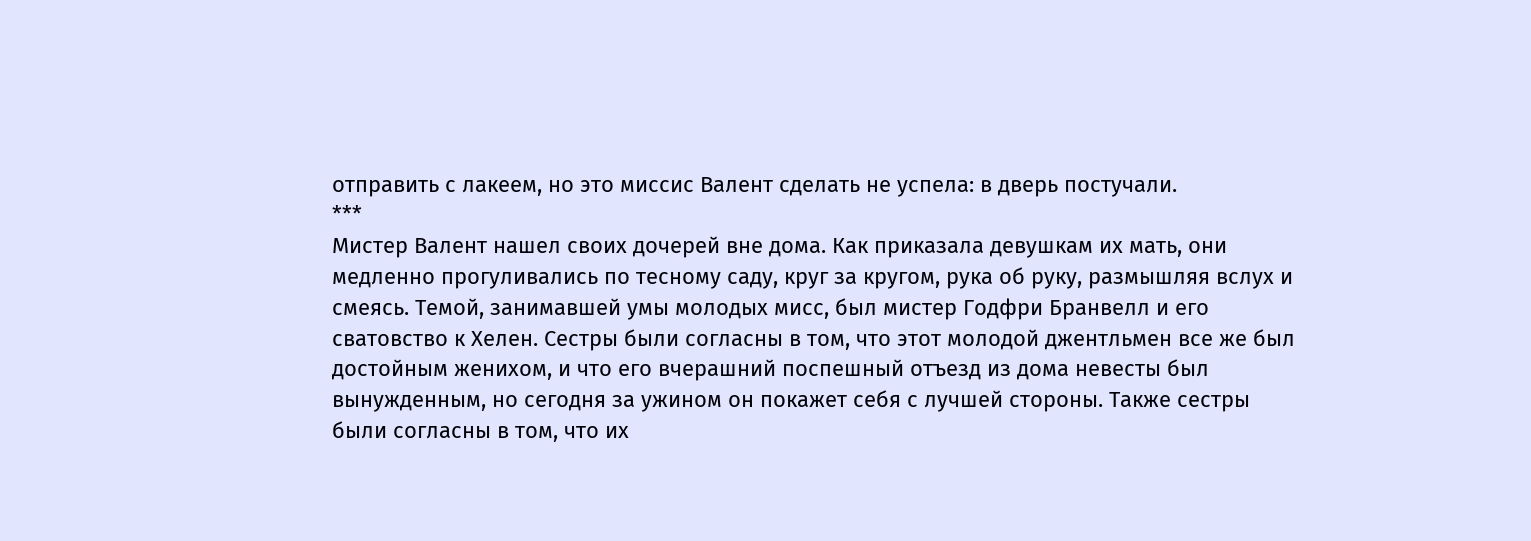отправить с лакеем, но это миссис Валент сделать не успела: в дверь постучали.
***
Мистер Валент нашел своих дочерей вне дома. Как приказала девушкам их мать, они медленно прогуливались по тесному саду, круг за кругом, рука об руку, размышляя вслух и смеясь. Темой, занимавшей умы молодых мисс, был мистер Годфри Бранвелл и его сватовство к Хелен. Сестры были согласны в том, что этот молодой джентльмен все же был достойным женихом, и что его вчерашний поспешный отъезд из дома невесты был вынужденным, но сегодня за ужином он покажет себя с лучшей стороны. Также сестры были согласны в том, что их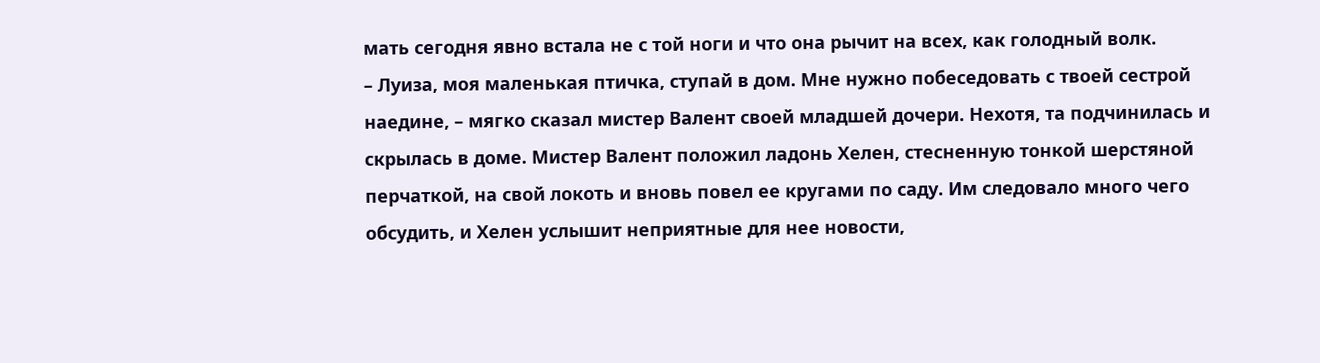мать сегодня явно встала не с той ноги и что она рычит на всех, как голодный волк.
– Луиза, моя маленькая птичка, ступай в дом. Мне нужно побеседовать с твоей сестрой наедине, – мягко сказал мистер Валент своей младшей дочери. Нехотя, та подчинилась и скрылась в доме. Мистер Валент положил ладонь Хелен, стесненную тонкой шерстяной перчаткой, на свой локоть и вновь повел ее кругами по саду. Им следовало много чего обсудить, и Хелен услышит неприятные для нее новости,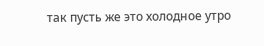так пусть же это холодное утро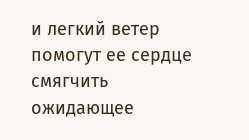и легкий ветер помогут ее сердце смягчить ожидающее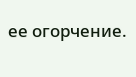ее огорчение.